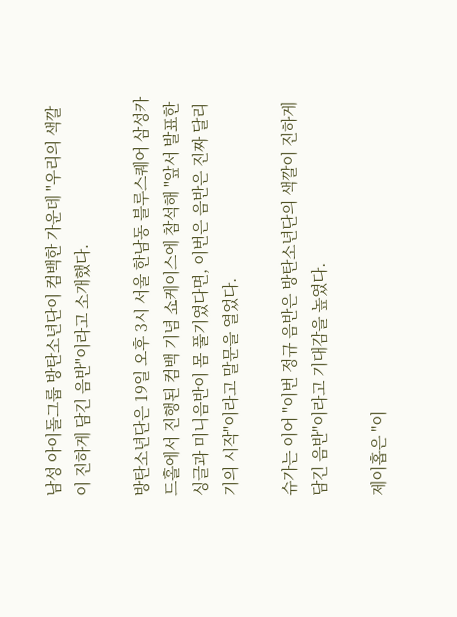남성 아이돌그룹 방탄소년단이 컴백한 가운데 "우리의 색깔이 진하게 담긴 음반"이라고 소개했다.

방탄소년단은 19일 오후 3시 서울 한남동 블루스퀘어 삼성카드홀에서 진행된 컴백 기념 쇼케이스에 참석해 "앞서 발표한 싱글과 미니음반이 몸 풀기였다면, 이번은 음반은 진짜 달리기의 시작"이라고 말문을 열었다.

슈가는 이어 "이번 정규 음반은 방탄소년단의 색깔이 진하게 담긴 음반"이라고 기대감을 높였다.

제이홉은 "이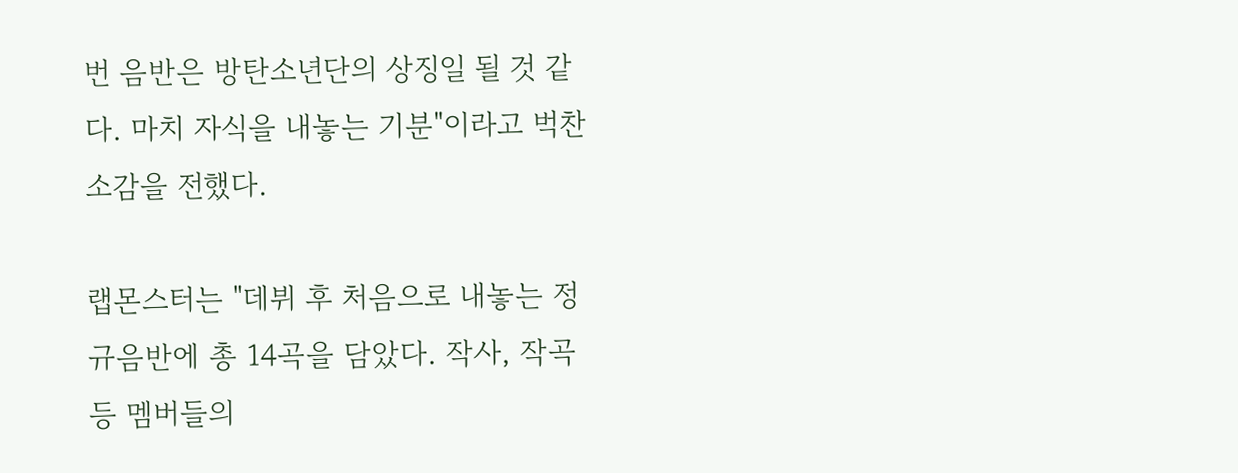번 음반은 방탄소년단의 상징일 될 것 같다. 마치 자식을 내놓는 기분"이라고 벅찬 소감을 전했다.

랩몬스터는 "데뷔 후 처음으로 내놓는 정규음반에 총 14곡을 담았다. 작사, 작곡 등 멤버들의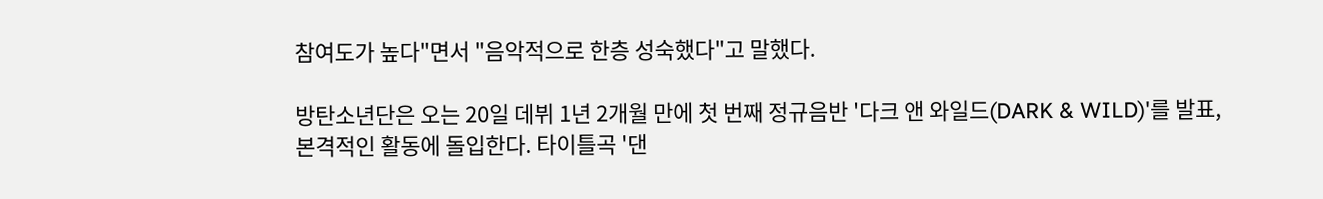참여도가 높다"면서 "음악적으로 한층 성숙했다"고 말했다.

방탄소년단은 오는 20일 데뷔 1년 2개월 만에 첫 번째 정규음반 '다크 앤 와일드(DARK & WILD)'를 발표, 본격적인 활동에 돌입한다. 타이틀곡 '댄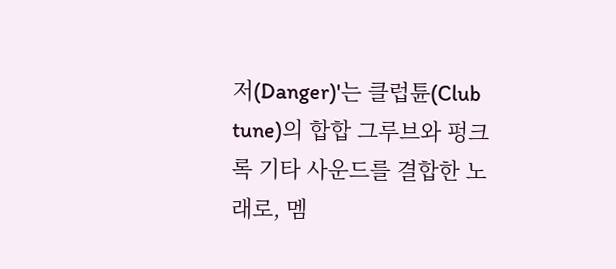저(Danger)'는 클럽튠(Club tune)의 합합 그루브와 펑크록 기타 사운드를 결합한 노래로, 멤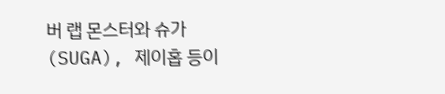버 랩 몬스터와 슈가(SUGA), 제이홉 등이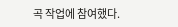곡 작업에 참여했다.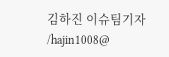김하진 이슈팀기자 /hajin1008@